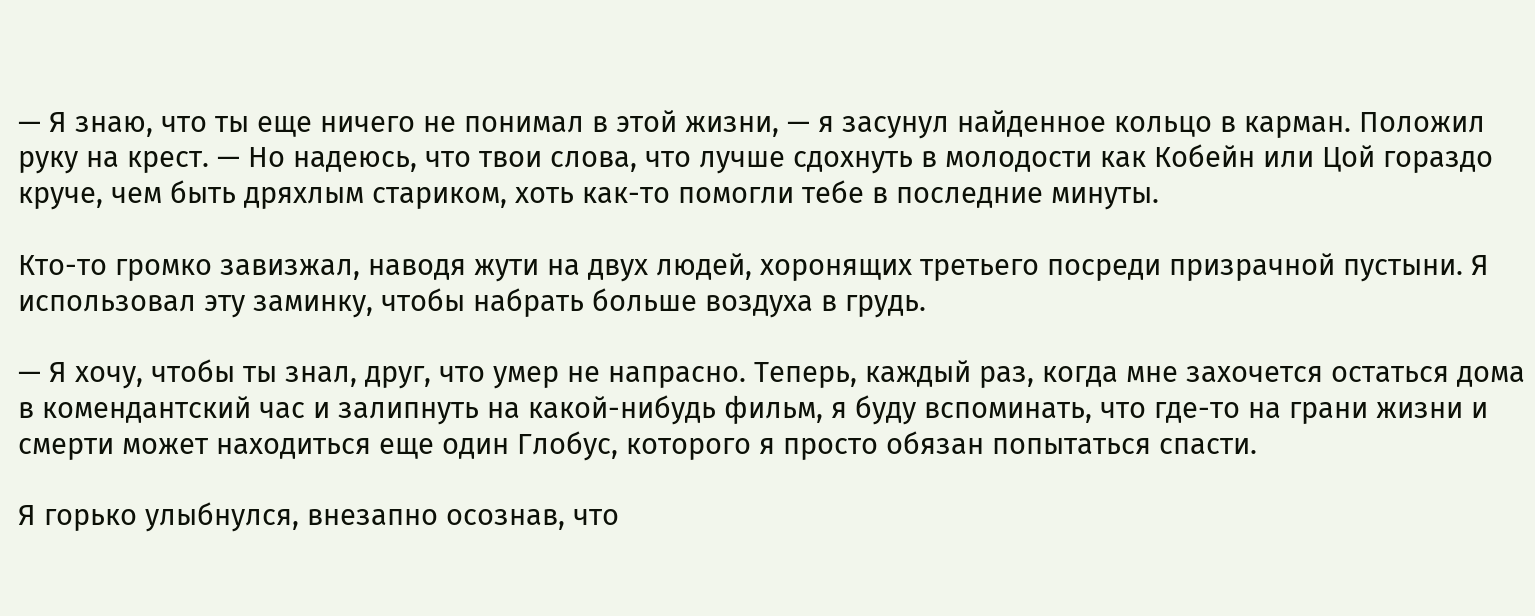— Я знаю, что ты еще ничего не понимал в этой жизни, — я засунул найденное кольцо в карман. Положил руку на крест. — Но надеюсь, что твои слова, что лучше сдохнуть в молодости как Кобейн или Цой гораздо круче, чем быть дряхлым стариком, хоть как-то помогли тебе в последние минуты.

Кто-то громко завизжал, наводя жути на двух людей, хоронящих третьего посреди призрачной пустыни. Я использовал эту заминку, чтобы набрать больше воздуха в грудь.

— Я хочу, чтобы ты знал, друг, что умер не напрасно. Теперь, каждый раз, когда мне захочется остаться дома в комендантский час и залипнуть на какой-нибудь фильм, я буду вспоминать, что где-то на грани жизни и смерти может находиться еще один Глобус, которого я просто обязан попытаться спасти.

Я горько улыбнулся, внезапно осознав, что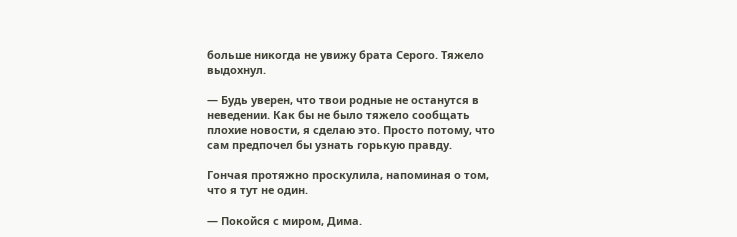больше никогда не увижу брата Серого. Тяжело выдохнул.

— Будь уверен, что твои родные не останутся в неведении. Как бы не было тяжело сообщать плохие новости, я сделаю это. Просто потому, что сам предпочел бы узнать горькую правду.

Гончая протяжно проскулила, напоминая о том, что я тут не один.

— Покойся с миром, Дима.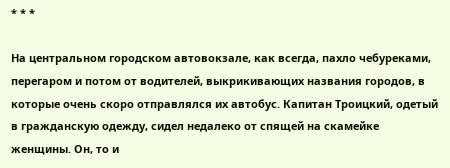* * *

На центральном городском автовокзале, как всегда, пахло чебуреками, перегаром и потом от водителей, выкрикивающих названия городов, в которые очень скоро отправлялся их автобус. Капитан Троицкий, одетый в гражданскую одежду, сидел недалеко от спящей на скамейке женщины. Он, то и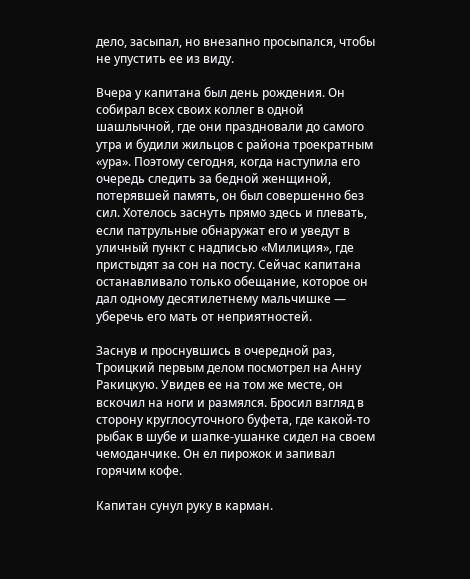дело, засыпал, но внезапно просыпался, чтобы не упустить ее из виду.

Вчера у капитана был день рождения. Он собирал всех своих коллег в одной шашлычной, где они праздновали до самого утра и будили жильцов с района троекратным «ура». Поэтому сегодня, когда наступила его очередь следить за бедной женщиной, потерявшей память, он был совершенно без сил. Хотелось заснуть прямо здесь и плевать, если патрульные обнаружат его и уведут в уличный пункт с надписью «Милиция», где пристыдят за сон на посту. Сейчас капитана останавливало только обещание, которое он дал одному десятилетнему мальчишке — уберечь его мать от неприятностей.

Заснув и проснувшись в очередной раз, Троицкий первым делом посмотрел на Анну Ракицкую. Увидев ее на том же месте, он вскочил на ноги и размялся. Бросил взгляд в сторону круглосуточного буфета, где какой-то рыбак в шубе и шапке-ушанке сидел на своем чемоданчике. Он ел пирожок и запивал горячим кофе.

Капитан сунул руку в карман.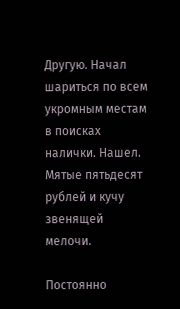Другую. Начал шариться по всем укромным местам в поисках налички. Нашел. Мятые пятьдесят рублей и кучу звенящей мелочи.

Постоянно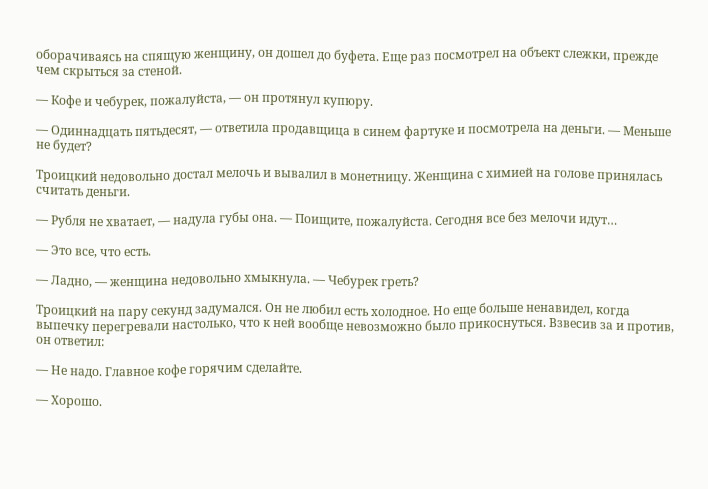оборачиваясь на спящую женщину, он дошел до буфета. Еще раз посмотрел на объект слежки, прежде чем скрыться за стеной.

— Кофе и чебурек, пожалуйста, — он протянул купюру.

— Одиннадцать пятьдесят, — ответила продавщица в синем фартуке и посмотрела на деньги. — Меньше не будет?

Троицкий недовольно достал мелочь и вывалил в монетницу. Женщина с химией на голове принялась считать деньги.

— Рубля не хватает, — надула губы она. — Поищите, пожалуйста. Сегодня все без мелочи идут…

— Это все, что есть.

— Ладно, — женщина недовольно хмыкнула. — Чебурек греть?

Троицкий на пару секунд задумался. Он не любил есть холодное. Но еще больше ненавидел, когда выпечку перегревали настолько, что к ней вообще невозможно было прикоснуться. Взвесив за и против, он ответил:

— Не надо. Главное кофе горячим сделайте.

— Хорошо.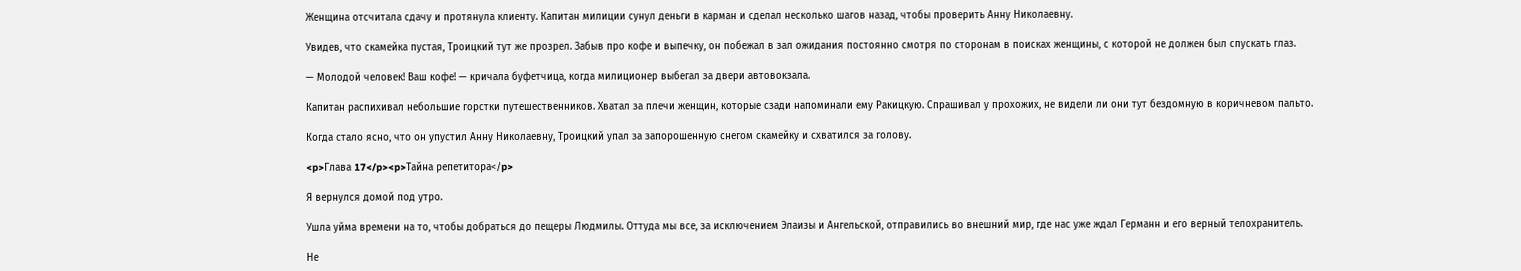Женщина отсчитала сдачу и протянула клиенту. Капитан милиции сунул деньги в карман и сделал несколько шагов назад, чтобы проверить Анну Николаевну.

Увидев, что скамейка пустая, Троицкий тут же прозрел. Забыв про кофе и выпечку, он побежал в зал ожидания постоянно смотря по сторонам в поисках женщины, с которой не должен был спускать глаз.

— Молодой человек! Ваш кофе! — кричала буфетчица, когда милиционер выбегал за двери автовокзала.

Капитан распихивал небольшие горстки путешественников. Хватал за плечи женщин, которые сзади напоминали ему Ракицкую. Спрашивал у прохожих, не видели ли они тут бездомную в коричневом пальто.

Когда стало ясно, что он упустил Анну Николаевну, Троицкий упал за запорошенную снегом скамейку и схватился за голову.

<p>Глава 17</p><p>Тайна репетитора</p>

Я вернулся домой под утро.

Ушла уйма времени на то, чтобы добраться до пещеры Людмилы. Оттуда мы все, за исключением Элаизы и Ангельской, отправились во внешний мир, где нас уже ждал Германн и его верный телохранитель.

Не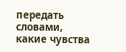передать словами, какие чувства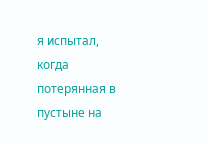я испытал, когда потерянная в пустыне на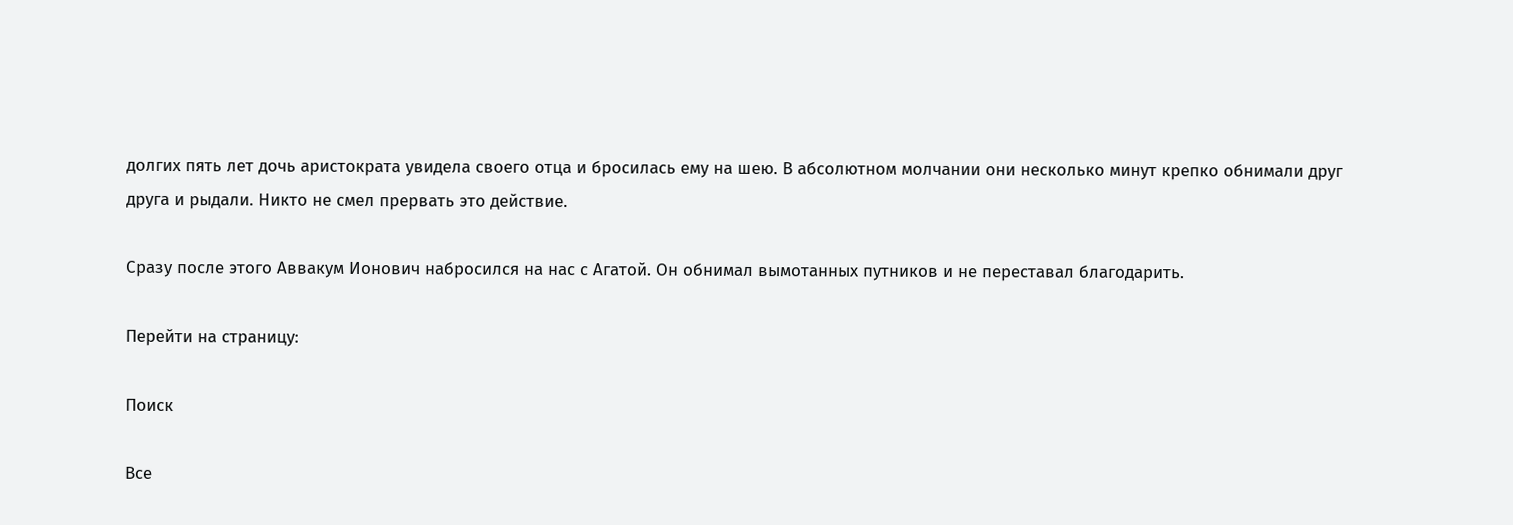долгих пять лет дочь аристократа увидела своего отца и бросилась ему на шею. В абсолютном молчании они несколько минут крепко обнимали друг друга и рыдали. Никто не смел прервать это действие.

Сразу после этого Аввакум Ионович набросился на нас с Агатой. Он обнимал вымотанных путников и не переставал благодарить.

Перейти на страницу:

Поиск

Все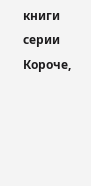книги серии Короче,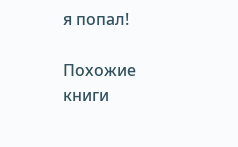я попал!

Похожие книги